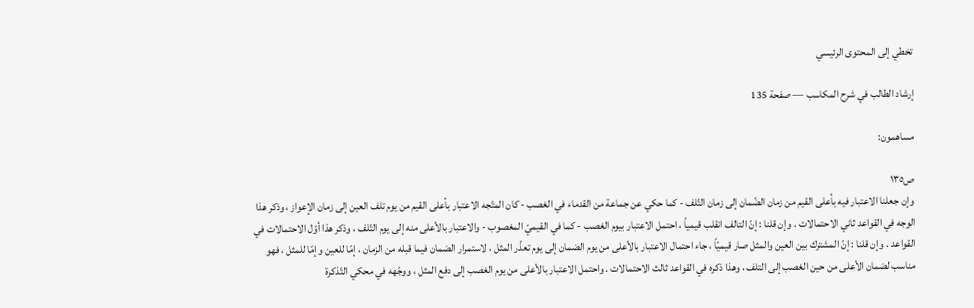تخطي إلى المحتوى الرئيسي

إرشاد الطالب في شرح المكاسب — صفحة 135

مساهمون:

ص١٣٥
وإن جعلنا الاعتبار فيه بأعلى القيم من زمان الضّمان إلى زمان التّلف - كما حكي عن جماعة من القدماء في الغصب - كان المتّجه الاعتبار بأعلى القيم من يوم تلف العين إلى زمان الإعواز ، وذكر هذا الوجه في القواعد ثاني الاحتمالات . وإن قلنا : إنّ التالف انقلب قيمياً ، احتمل الاعتبار بيوم الغصب - كما في القيميّ المغصوب - والاعتبار بالأعلى منه إلى يوم التّلف ، وذكر هذا أوّل الاحتمالات في القواعد . وإن قلنا : إنّ المشترك بين العين والمثل صار قيميّاً ، جاء احتمال الاعتبار بالأعلى من يوم الضمان إلى يوم تعذّر المثل ، لاستمرار الضمان فيما قبله من الزمان ، إمّا للعين وإمّا للمثل ، فهو مناسب لضمان الأعلى من حين الغصب إلى التلف ، وهذا ذكره في القواعد ثالث الاحتمالات . واحتمل الاعتبار بالأعلى من يوم الغصب إلى دفع المثل ، ووجّهه في محكي التّذكرة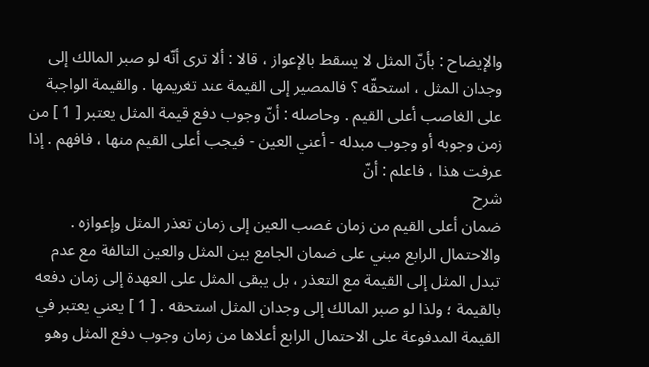والإيضاح : بأنّ المثل لا يسقط بالإعواز ، قالا : ألا ترى أنّه لو صبر المالك إلى وجدان المثل ، استحقّه ؟ فالمصير إلى القيمة عند تغريمها . والقيمة الواجبة على الغاصب أعلى القيم . وحاصله : أنّ وجوب دفع قيمة المثل يعتبر [ 1 ] من زمن وجوبه أو وجوب مبدله - أعني العين - فيجب أعلى القيم منها ، فافهم . إذا عرفت هذا ، فاعلم : أنّ
شرح
ضمان أعلى القيم من زمان غصب العين إلى زمان تعذر المثل وإعوازه . والاحتمال الرابع مبني على ضمان الجامع بين المثل والعين التالفة مع عدم تبدل المثل إلى القيمة مع التعذر ، بل يبقى المثل على العهدة إلى زمان دفعه بالقيمة ؛ ولذا لو صبر المالك إلى وجدان المثل استحقه . [ 1 ] يعني يعتبر في القيمة المدفوعة على الاحتمال الرابع أعلاها من زمان وجوب دفع المثل وهو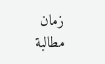زمان مطالبة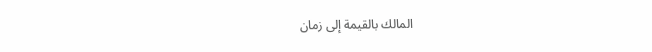المالك بالقيمة إلى زمان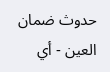حدوث ضمان العين - أي